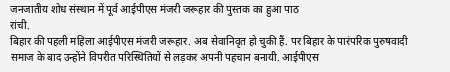जनजातीय शोध संस्थान में पूर्व आईपीएस मंजरी जरूहार की पुस्तक का हुआ पाठ
रांची.
बिहार की पहली महिला आईपीएस मंजरी जरूहार. अब सेवानिवृत हो चुकी हैं. पर बिहार के पारंपरिक पुरुषवादी समाज के बाद उन्होंने विपरीत परिस्थितियों से लड़कर अपनी पहचान बनायी. आईपीएस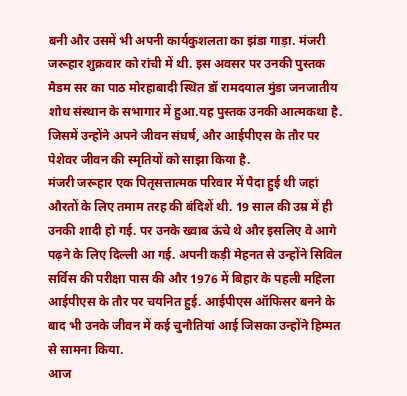बनी और उसमें भी अपनी कार्यकुशलता का झंडा गाड़ा. मंजरी जरूहार शुक्रवार को रांची में थी. इस अवसर पर उनकी पुस्तक मैडम सर का पाठ मोरहाबादी स्थित डॉ रामदयाल मुंडा जनजातीय शोध संस्थान के सभागार में हुआ.यह पुस्तक उनकी आत्मकथा है. जिसमें उन्होंने अपने जीवन संघर्ष, और आईपीएस के तौर पर पेशेवर जीवन की स्मृतियों को साझा किया है.
मंजरी जरूहार एक पितृसत्तात्मक परिवार में पैदा हुई थी जहां औरतों के लिए तमाम तरह की बंदिशें थी. 19 साल की उम्र में ही उनकी शादी हो गई. पर उनके ख्वाब ऊंचे थे और इसलिए वे आगे पढ़ने के लिए दिल्ली आ गई. अपनी कड़ी मेहनत से उन्होंने सिविल सर्विस की परीक्षा पास की और 1976 में बिहार के पहली महिला आईपीएस के तौर पर चयनित हुई. आईपीएस ऑफिसर बनने के बाद भी उनके जीवन में कई चुनौतियां आई जिसका उन्होंने हिम्मत से सामना किया.
आज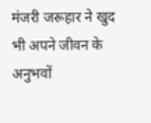मंजरी जरूहार ने खुद भी अपने जीवन के अनुभवों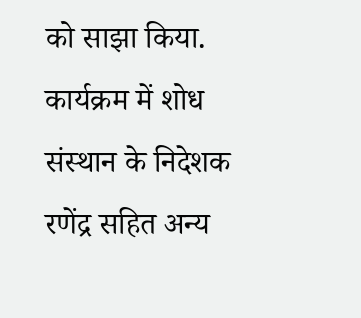को साझा किया. कार्यक्रम में शोध संस्थान के निदेशक रणेंद्र सहित अन्य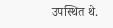उपस्थित थे.